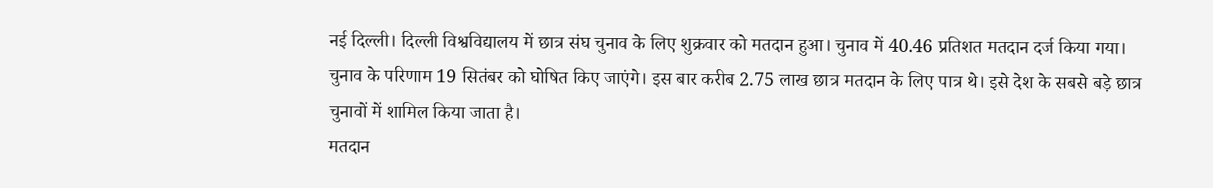नई दिल्ली। दिल्ली विश्वविद्यालय में छात्र संघ चुनाव के लिए शुक्रवार को मतदान हुआ। चुनाव में 40.46 प्रतिशत मतदान दर्ज किया गया। चुनाव के परिणाम 19 सितंबर को घोषित किए जाएंगे। इस बार करीब 2.75 लाख छात्र मतदान के लिए पात्र थे। इसे देश के सबसे बड़े छात्र चुनावों में शामिल किया जाता है।
मतदान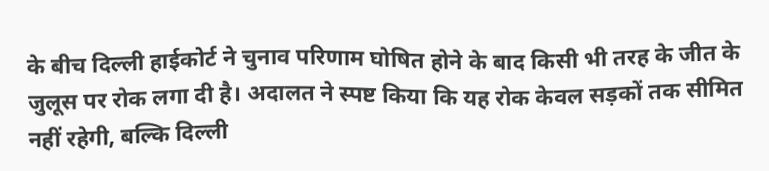के बीच दिल्ली हाईकोर्ट ने चुनाव परिणाम घोषित होने के बाद किसी भी तरह के जीत के जुलूस पर रोक लगा दी है। अदालत ने स्पष्ट किया कि यह रोक केवल सड़कों तक सीमित नहीं रहेगी, बल्कि दिल्ली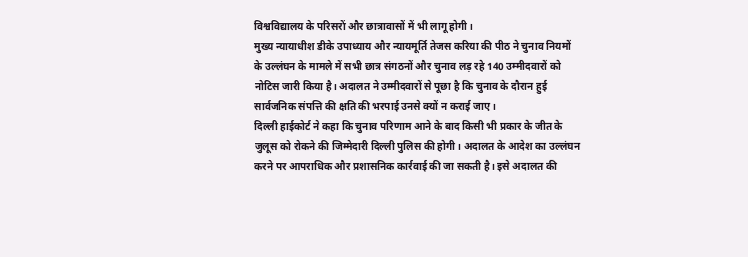विश्वविद्यालय के परिसरों और छात्रावासों में भी लागू होगी।
मुख्य न्यायाधीश डीके उपाध्याय और न्यायमूर्ति तेजस करिया की पीठ ने चुनाव नियमों के उल्लंघन के मामले में सभी छात्र संगठनों और चुनाव लड़ रहे 140 उम्मीदवारों को नोटिस जारी किया है। अदालत ने उम्मीदवारों से पूछा है कि चुनाव के दौरान हुई सार्वजनिक संपत्ति की क्षति की भरपाई उनसे क्यों न कराई जाए।
दिल्ली हाईकोर्ट ने कहा कि चुनाव परिणाम आने के बाद किसी भी प्रकार के जीत के जुलूस को रोकने की जिम्मेदारी दिल्ली पुलिस की होगी। अदालत के आदेश का उल्लंघन करने पर आपराधिक और प्रशासनिक कार्रवाई की जा सकती है। इसे अदालत की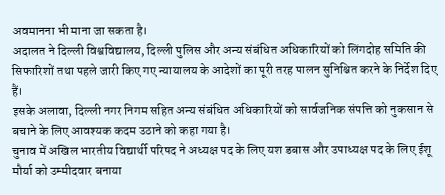अवमानना भी माना जा सकता है।
अदालत ने दिल्ली विश्वविद्यालय, दिल्ली पुलिस और अन्य संबंधित अधिकारियों को लिंगदोह समिति की सिफारिशों तथा पहले जारी किए गए न्यायालय के आदेशों का पूरी तरह पालन सुनिश्चित करने के निर्देश दिए हैं।
इसके अलावा, दिल्ली नगर निगम सहित अन्य संबंधित अधिकारियों को सार्वजनिक संपत्ति को नुकसान से बचाने के लिए आवश्यक कदम उठाने को कहा गया है।
चुनाव में अखिल भारतीय विद्यार्थी परिषद ने अध्यक्ष पद के लिए यश डबास और उपाध्यक्ष पद के लिए ईशू मौर्या को उम्मीदवार बनाया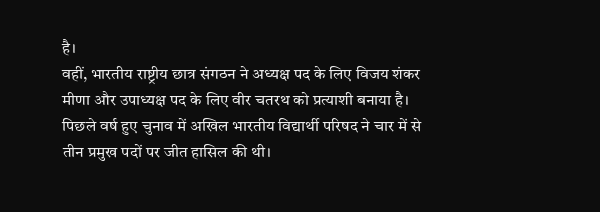है।
वहीं, भारतीय राष्ट्रीय छात्र संगठन ने अध्यक्ष पद के लिए विजय शंकर मीणा और उपाध्यक्ष पद के लिए वीर चतरथ को प्रत्याशी बनाया है।
पिछले वर्ष हुए चुनाव में अखिल भारतीय विद्यार्थी परिषद ने चार में से तीन प्रमुख पदों पर जीत हासिल की थी।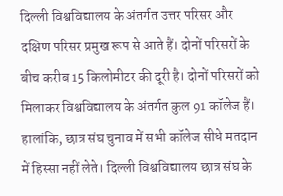दिल्ली विश्वविद्यालय के अंतर्गत उत्तर परिसर और दक्षिण परिसर प्रमुख रूप से आते हैं। दोनों परिसरों के बीच करीब 15 किलोमीटर की दूरी है। दोनों परिसरों को मिलाकर विश्वविद्यालय के अंतर्गत कुल 91 कॉलेज हैं।
हालांकि, छात्र संघ चुनाव में सभी कॉलेज सीधे मतदान में हिस्सा नहीं लेते। दिल्ली विश्वविद्यालय छात्र संघ के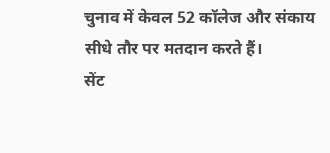चुनाव में केवल 52 कॉलेज और संकाय सीधे तौर पर मतदान करते हैं।
सेंट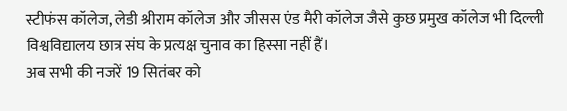स्टीफंस कॉलेज, लेडी श्रीराम कॉलेज और जीसस एंड मैरी कॉलेज जैसे कुछ प्रमुख कॉलेज भी दिल्ली विश्वविद्यालय छात्र संघ के प्रत्यक्ष चुनाव का हिस्सा नहीं हैं।
अब सभी की नजरें 19 सितंबर को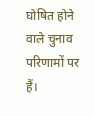घोषित होने वाले चुनाव परिणामों पर हैं।